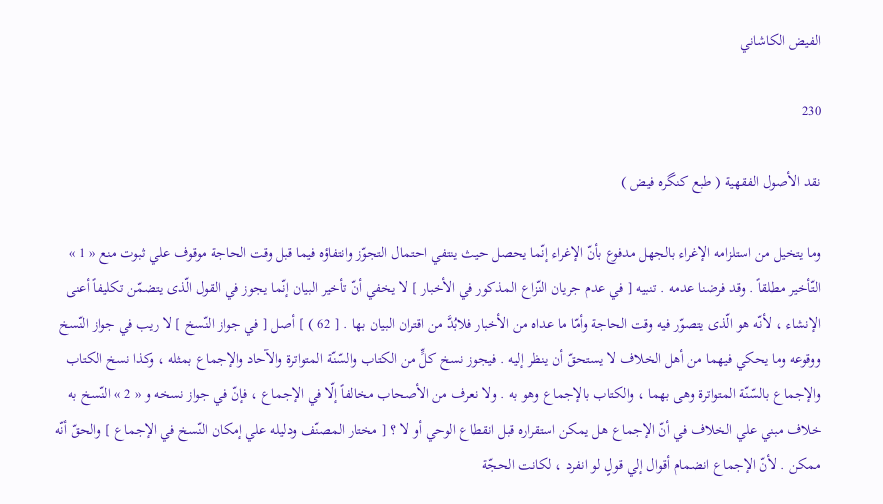الفيض الكاشاني

230

نقد الأصول الفقهية ( طبع كنگره فيض )

وما يتخيل من استلزامه الإغراء بالجهل مدفوع بأنّ الإغراء إنّما يحصل حيث ينتفي احتمال التجوّز وانتفاؤه فيما قبل وقت الحاجة موقوف علي ثبوت منع « 1 » التّأخير مطلقاً . وقد فرضنا عدمه . تنبيه [ في عدم جريان النّزاع المذكور في الأخبار ] لا يخفي أنّ تأخير البيان إنّما يجوز في القول الّذى يتضمّن تكليفاً أعنى الإنشاء ، لأنّه هو الّذى يتصوّر فيه وقت الحاجة وأمّا ما عداه من الأخبار فلابُدَّ من اقتران البيان بها . [ 62 ) ] أصل [ في جواز النّسخ ] لا ريب في جواز النّسخ ووقوعه وما يحكي فيهما من أهل الخلاف لا يستحقّ أن ينظر إليه . فيجوز نسخ كلٍّ من الكتاب والسّنّة المتواترة والآحاد والإجماع بمثله ، وكذا نسخ الكتاب والإجماع بالسّنّة المتواترة وهى بهما ، والكتاب بالإجماع وهو به . ولا نعرف من الأصحاب مخالفاً إلّا في الإجماع ، فإنّ في جواز نسخه و « 2 » النّسخ به خلاف مبني علي الخلاف في أنّ الإجماع هل يمكن استقراره قبل انقطاع الوحي أو لا ؟ [ مختار المصنّف ودليله علي إمكان النّسخ في الإجماع ] والحقّ أنّه ممكن . لأنّ الإجماع انضمام أقوال إلي قولٍ لو انفرد ، لكانت الحجّة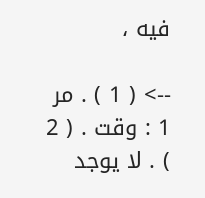فيه ،

--> ( 1 ) . مر 1 : وقت . ( 2 ) . لا يوجد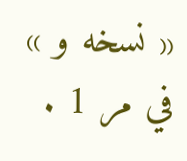« نسخه و » في مر 1 .